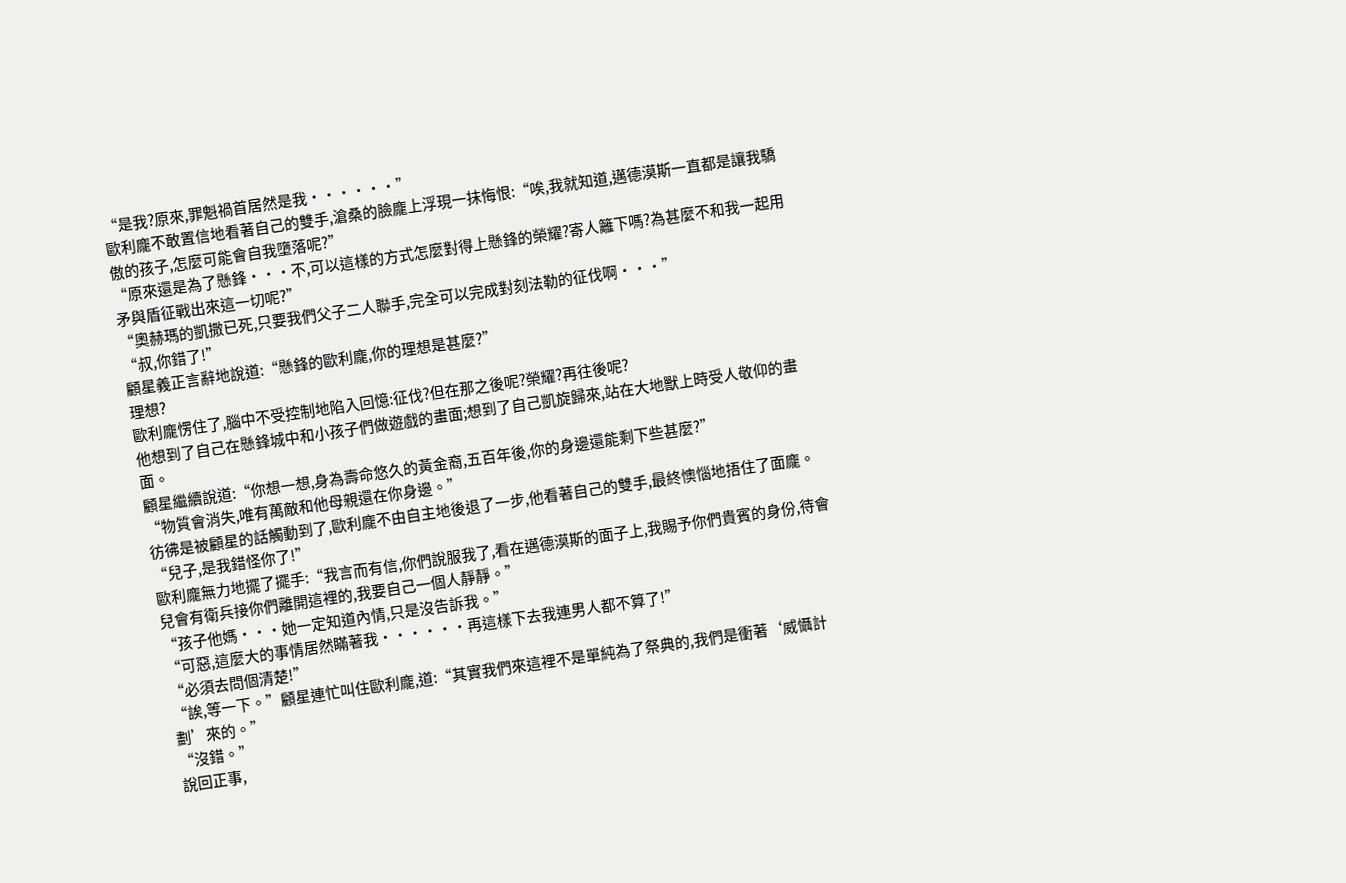“是我?原來,罪魁禍首居然是我······”
歐利龐不敢置信地看著自己的雙手,滄桑的臉龐上浮現一抹悔恨:“唉,我就知道,邁德漠斯一直都是讓我驕傲的孩子,怎麼可能會自我墮落呢?”
“原來還是為了懸鋒···不,可以這樣的方式怎麼對得上懸鋒的榮耀?寄人籬下嗎?為甚麼不和我一起用矛與盾征戰出來這一切呢?”
“奧赫瑪的凱撒已死,只要我們父子二人聯手,完全可以完成對刻法勒的征伐啊···”
“叔,你錯了!”
顧星義正言辭地說道:“懸鋒的歐利龐,你的理想是甚麼?”
理想?
歐利龐愣住了,腦中不受控制地陷入回憶:征伐?但在那之後呢?榮耀?再往後呢?
他想到了自己在懸鋒城中和小孩子們做遊戲的畫面;想到了自己凱旋歸來,站在大地獸上時受人敬仰的畫面。
顧星繼續說道:“你想一想,身為壽命悠久的黃金裔,五百年後,你的身邊還能剩下些甚麼?”
“物質會消失,唯有萬敵和他母親還在你身邊。”
彷彿是被顧星的話觸動到了,歐利龐不由自主地後退了一步,他看著自己的雙手,最終懊惱地捂住了面龐。
“兒子,是我錯怪你了!”
歐利龐無力地擺了擺手:“我言而有信,你們說服我了,看在邁德漠斯的面子上,我賜予你們貴賓的身份,待會兒會有衛兵接你們離開這裡的,我要自己一個人靜靜。”
“孩子他媽···她一定知道內情,只是沒告訴我。”
“可惡,這麼大的事情居然瞞著我······再這樣下去我連男人都不算了!”
“必須去問個清楚!”
“誒,等一下。”顧星連忙叫住歐利龐,道:“其實我們來這裡不是單純為了祭典的,我們是衝著‘威懾計劃’來的。”
“沒錯。”
說回正事,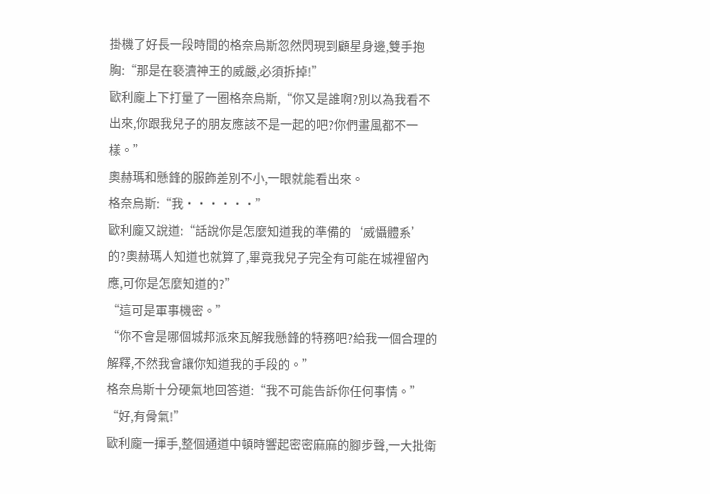掛機了好長一段時間的格奈烏斯忽然閃現到顧星身邊,雙手抱胸:“那是在褻瀆神王的威嚴,必須拆掉!”
歐利龐上下打量了一圈格奈烏斯,“你又是誰啊?別以為我看不出來,你跟我兒子的朋友應該不是一起的吧?你們畫風都不一樣。”
奧赫瑪和懸鋒的服飾差別不小,一眼就能看出來。
格奈烏斯:“我······”
歐利龐又說道:“話說你是怎麼知道我的準備的‘威懾體系’的?奧赫瑪人知道也就算了,畢竟我兒子完全有可能在城裡留內應,可你是怎麼知道的?”
“這可是軍事機密。”
“你不會是哪個城邦派來瓦解我懸鋒的特務吧?給我一個合理的解釋,不然我會讓你知道我的手段的。”
格奈烏斯十分硬氣地回答道:“我不可能告訴你任何事情。”
“好,有骨氣!”
歐利龐一揮手,整個通道中頓時響起密密麻麻的腳步聲,一大批衛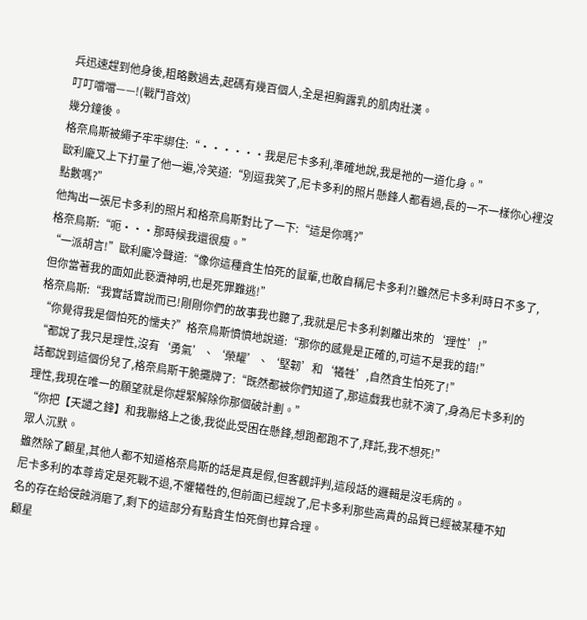兵迅速趕到他身後,粗略數過去,起碼有幾百個人,全是袒胸露乳的肌肉壯漢。
叮叮噹噹——!(戰鬥音效)
幾分鐘後。
格奈烏斯被繩子牢牢綁住:“······我是尼卡多利,準確地說,我是祂的一道化身。”
歐利龐又上下打量了他一遍,冷笑道:“別逗我笑了,尼卡多利的照片懸鋒人都看過,長的一不一樣你心裡沒點數嗎?”
他掏出一張尼卡多利的照片和格奈烏斯對比了一下:“這是你嗎?”
格奈烏斯:“呃···那時候我還很瘦。”
“一派胡言!”歐利龐冷聲道:“像你這種貪生怕死的鼠輩,也敢自稱尼卡多利?!雖然尼卡多利時日不多了,但你當著我的面如此褻瀆神明,也是死罪難逃!”
格奈烏斯:“我實話實說而已!剛剛你們的故事我也聽了,我就是尼卡多利剝離出來的‘理性’!”
“你覺得我是個怕死的懦夫?”格奈烏斯憤憤地說道:“那你的感覺是正確的,可這不是我的錯!”
“都說了我只是理性,沒有‘勇氣’、‘榮耀’、‘堅韌’和‘犧牲’,自然貪生怕死了!”
話都說到這個份兒了,格奈烏斯干脆攤牌了:“既然都被你們知道了,那這戲我也就不演了,身為尼卡多利的理性,我現在唯一的願望就是你趕緊解除你那個破計劃。”
“你把【天譴之鋒】和我聯絡上之後,我從此受困在懸鋒,想跑都跑不了,拜託,我不想死!”
眾人沉默。
雖然除了顧星,其他人都不知道格奈烏斯的話是真是假,但客觀評判,這段話的邏輯是沒毛病的。
尼卡多利的本尊肯定是死戰不退,不懼犧牲的,但前面已經說了,尼卡多利那些高貴的品質已經被某種不知名的存在給侵蝕消磨了,剩下的這部分有點貪生怕死倒也算合理。
顧星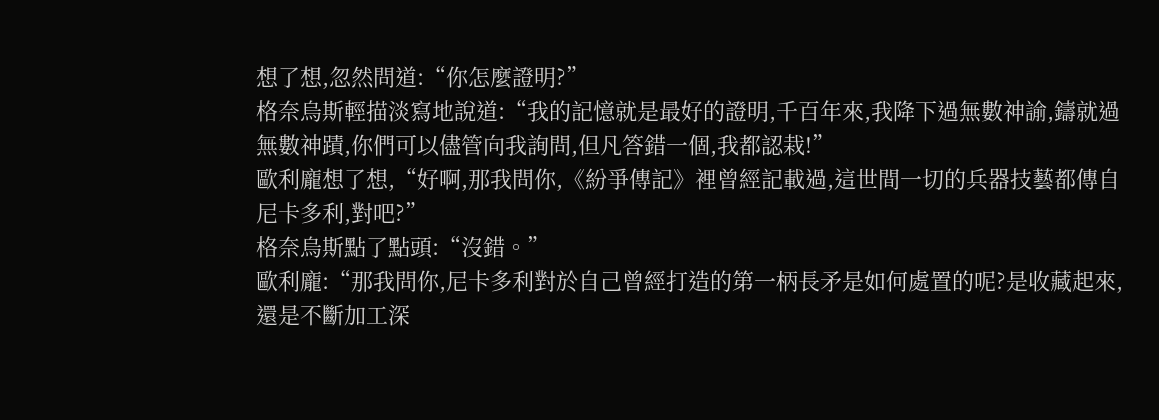想了想,忽然問道:“你怎麼證明?”
格奈烏斯輕描淡寫地說道:“我的記憶就是最好的證明,千百年來,我降下過無數神諭,鑄就過無數神蹟,你們可以儘管向我詢問,但凡答錯一個,我都認栽!”
歐利龐想了想,“好啊,那我問你,《紛爭傳記》裡曾經記載過,這世間一切的兵器技藝都傳自尼卡多利,對吧?”
格奈烏斯點了點頭:“沒錯。”
歐利龐:“那我問你,尼卡多利對於自己曾經打造的第一柄長矛是如何處置的呢?是收藏起來,還是不斷加工深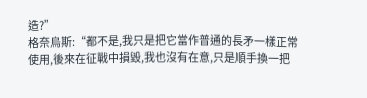造?”
格奈烏斯:“都不是,我只是把它當作普通的長矛一樣正常使用,後來在征戰中損毀,我也沒有在意,只是順手換一把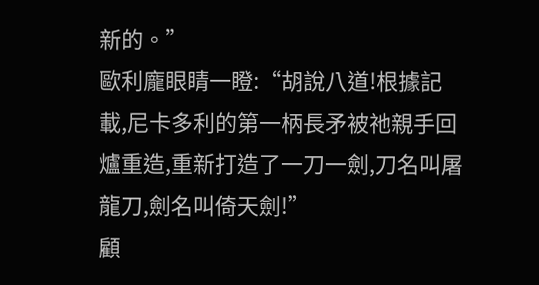新的。”
歐利龐眼睛一瞪:“胡說八道!根據記載,尼卡多利的第一柄長矛被祂親手回爐重造,重新打造了一刀一劍,刀名叫屠龍刀,劍名叫倚天劍!”
顧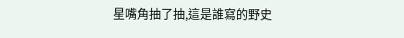星嘴角抽了抽,這是誰寫的野史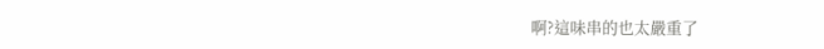啊?這味串的也太嚴重了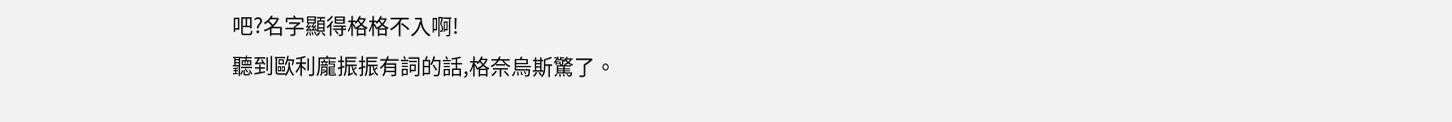吧?名字顯得格格不入啊!
聽到歐利龐振振有詞的話,格奈烏斯驚了。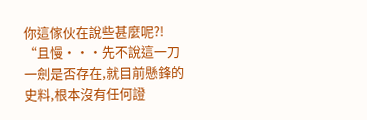你這傢伙在說些甚麼呢?!
“且慢···先不說這一刀一劍是否存在,就目前懸鋒的史料,根本沒有任何證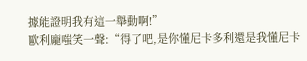據能證明我有這一舉動啊!”
歐利龐嗤笑一聲:“得了吧,是你懂尼卡多利還是我懂尼卡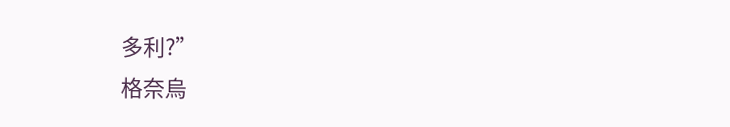多利?”
格奈烏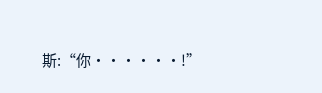斯:“你······!”